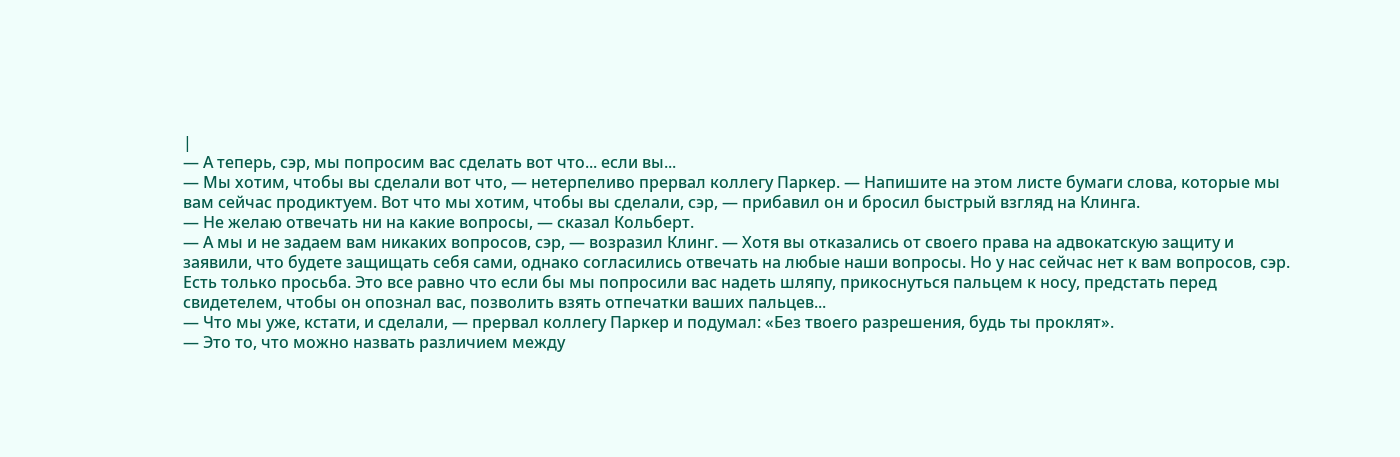|
— А теперь, сэр, мы попросим вас сделать вот что... если вы...
— Мы хотим, чтобы вы сделали вот что, — нетерпеливо прервал коллегу Паркер. — Напишите на этом листе бумаги слова, которые мы вам сейчас продиктуем. Вот что мы хотим, чтобы вы сделали, сэр, — прибавил он и бросил быстрый взгляд на Клинга.
— Не желаю отвечать ни на какие вопросы, — сказал Кольберт.
— А мы и не задаем вам никаких вопросов, сэр, — возразил Клинг. — Хотя вы отказались от своего права на адвокатскую защиту и заявили, что будете защищать себя сами, однако согласились отвечать на любые наши вопросы. Но у нас сейчас нет к вам вопросов, сэр. Есть только просьба. Это все равно что если бы мы попросили вас надеть шляпу, прикоснуться пальцем к носу, предстать перед свидетелем, чтобы он опознал вас, позволить взять отпечатки ваших пальцев...
— Что мы уже, кстати, и сделали, — прервал коллегу Паркер и подумал: «Без твоего разрешения, будь ты проклят».
— Это то, что можно назвать различием между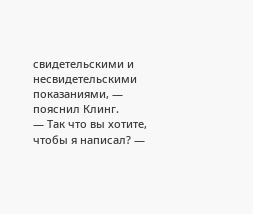свидетельскими и несвидетельскими показаниями, — пояснил Клинг.
— Так что вы хотите, чтобы я написал? —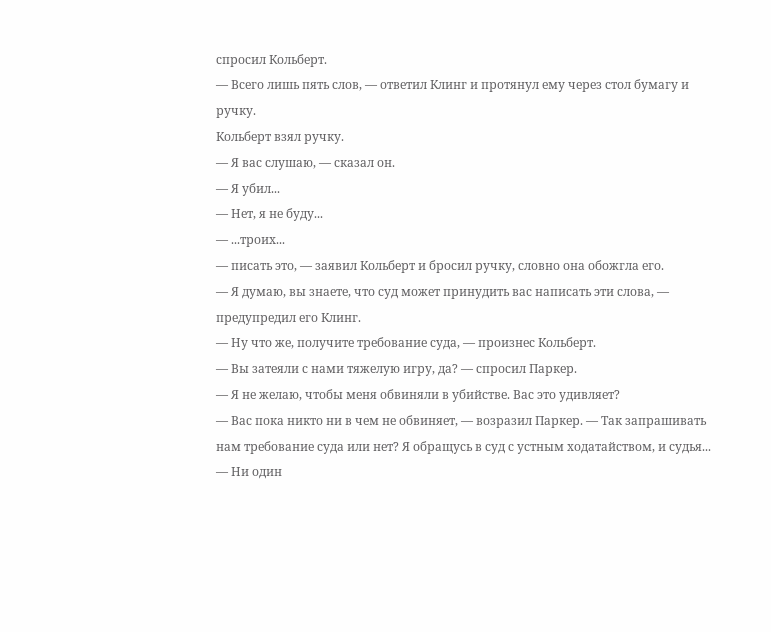спросил Кольберт.
— Всего лишь пять слов, — ответил Клинг и протянул ему через стол бумагу и ручку.
Кольберт взял ручку.
— Я вас слушаю, — сказал он.
— Я убил...
— Нет, я не буду...
— ...троих...
— писать это, — заявил Кольберт и бросил ручку, словно она обожгла его.
— Я думаю, вы знаете, что суд может принудить вас написать эти слова, — предупредил его Клинг.
— Ну что же, получите требование суда, — произнес Кольберт.
— Вы затеяли с нами тяжелую игру, да? — спросил Паркер.
— Я не желаю, чтобы меня обвиняли в убийстве. Вас это удивляет?
— Вас пока никто ни в чем не обвиняет, — возразил Паркер. — Так запрашивать нам требование суда или нет? Я обращусь в суд с устным ходатайством, и судья...
— Ни один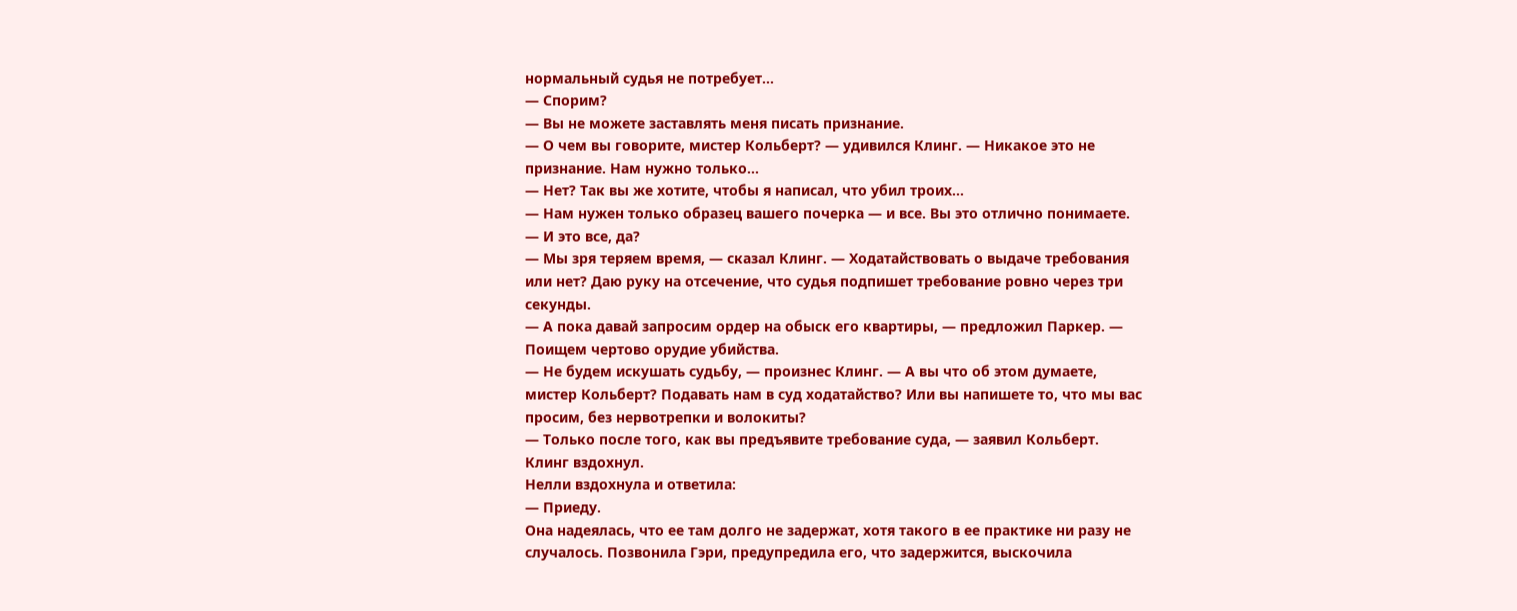нормальный судья не потребует...
— Спорим?
— Вы не можете заставлять меня писать признание.
— О чем вы говорите, мистер Кольберт? — удивился Клинг. — Никакое это не признание. Нам нужно только...
— Нет? Так вы же хотите, чтобы я написал, что убил троих...
— Нам нужен только образец вашего почерка — и все. Вы это отлично понимаете.
— И это все, да?
— Мы зря теряем время, — сказал Клинг. — Ходатайствовать о выдаче требования или нет? Даю руку на отсечение, что судья подпишет требование ровно через три секунды.
— А пока давай запросим ордер на обыск его квартиры, — предложил Паркер. — Поищем чертово орудие убийства.
— Не будем искушать судьбу, — произнес Клинг. — А вы что об этом думаете, мистер Кольберт? Подавать нам в суд ходатайство? Или вы напишете то, что мы вас просим, без нервотрепки и волокиты?
— Только после того, как вы предъявите требование суда, — заявил Кольберт.
Клинг вздохнул.
Нелли вздохнула и ответила:
— Приеду.
Она надеялась, что ее там долго не задержат, хотя такого в ее практике ни разу не случалось. Позвонила Гэри, предупредила его, что задержится, выскочила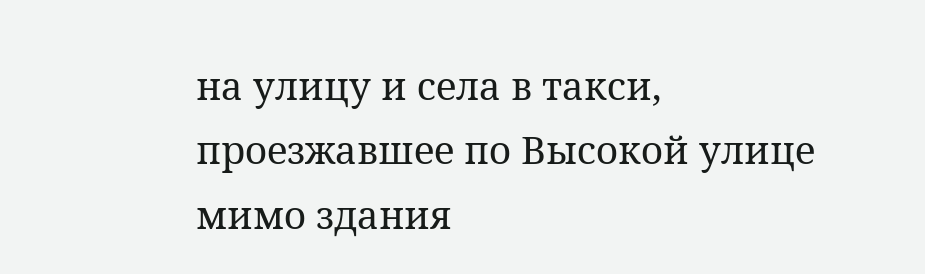на улицу и села в такси, проезжавшее по Высокой улице мимо здания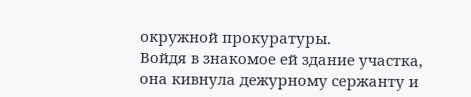окружной прокуратуры.
Войдя в знакомое ей здание участка, она кивнула дежурному сержанту и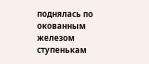поднялась по окованным железом ступенькам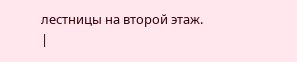лестницы на второй этаж. |